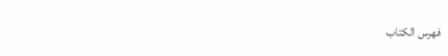فهرس الكتاب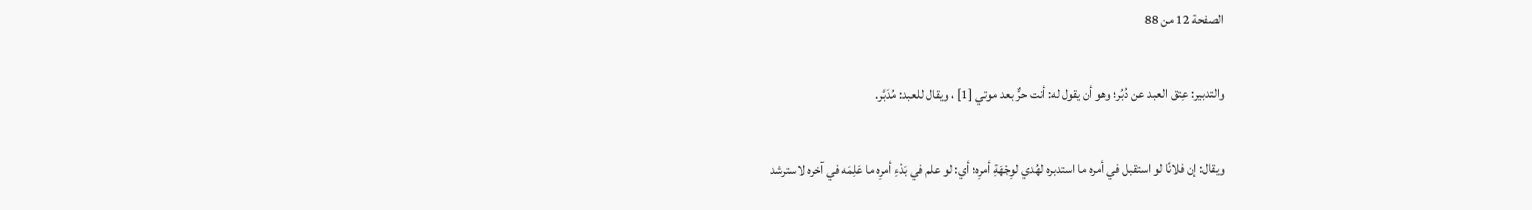الصفحة 12 من 88

والتدبير: عِتق العبد عن دُبُر؛ وهو أن يقول له: أنت حرٌّ بعد موتي [1] ، ويقال للعبد: مُدَبَّر.

ويقال: إن فلانًا لو استقبل في أمره ما استدبره لهُدي لوِجْهَةِ أمرِه؛ أي: لو علم في بَدْءِ أمرِه ما عَلِمَه في آخره لاسترشد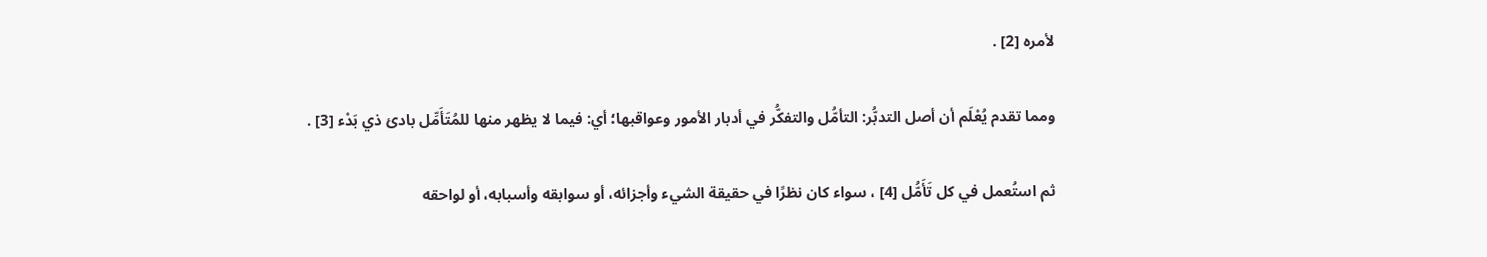لأمره [2] .

ومما تقدم يُعْلَم أن أصل التدبُّر: التأمُّل والتفكُّر في أدبار الأمور وعواقبها؛ أي: فيما لا يظهر منها للمُتَأَمِّل بادئ ذي بَدْء [3] .

ثم استُعمل في كل تَأَمُّل [4] ، سواء كان نظرًا في حقيقة الشيء وأجزائه، أو سوابقه وأسبابه، أو لواحقه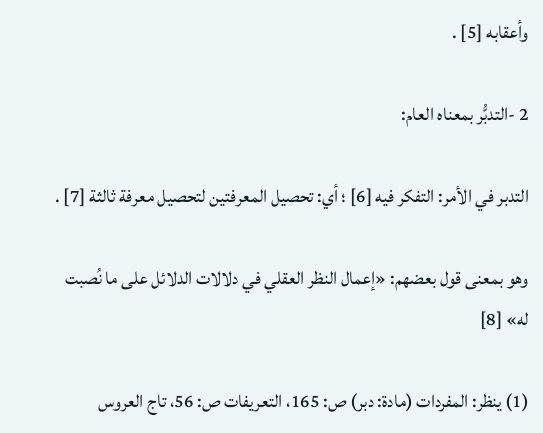وأعقابه [5] .

2 -التدبُّر بمعناه العام:

التدبر في الأمر: التفكر فيه [6] ؛ أي: تحصيل المعرفتين لتحصيل معرفة ثالثة [7] .

وهو بمعنى قول بعضهم: «إعمال النظر العقلي في دلالات الدلائل على ما نُصبت له» [8]

(1) ينظر: المفردات (مادة: دبر) ص: 165، التعريفات ص: 56، تاج العروس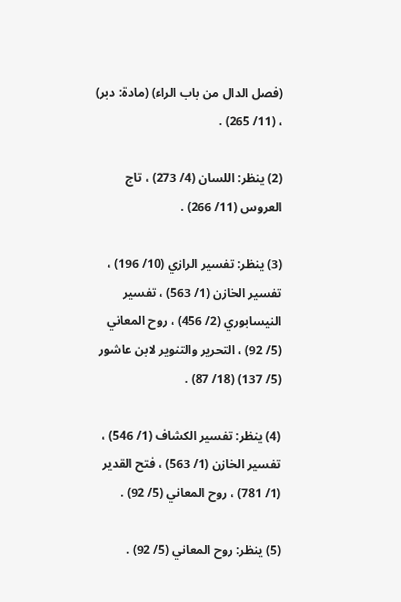(فصل الدال من باب الراء) (مادة: دبر) ، (11/ 265) .

(2) ينظر: اللسان (4/ 273) ، تاج العروس (11/ 266) .

(3) ينظر: تفسير الرازي (10/ 196) ، تفسير الخازن (1/ 563) ، تفسير النيسابوري (2/ 456) ، روح المعاني (5/ 92) ، التحرير والتنوير لابن عاشور (5/ 137) (18/ 87) .

(4) ينظر: تفسير الكشاف (1/ 546) ، تفسير الخازن (1/ 563) ، فتح القدير (1/ 781) ، روح المعاني (5/ 92) .

(5) ينظر: روح المعاني (5/ 92) .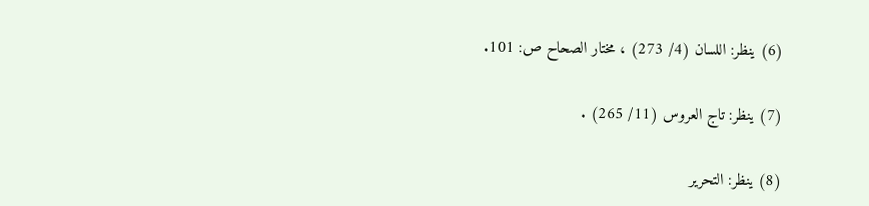(6) ينظر: اللسان (4/ 273) ، مختار الصحاح ص: 101.

(7) ينظر: تاج العروس (11/ 265) .

(8) ينظر: التحرير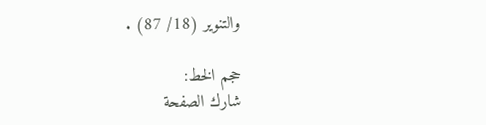والتنوير (18/ 87) .

حجم الخط:
شارك الصفحة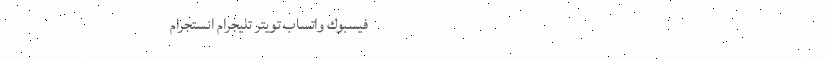فيسبوك واتساب تويتر تليجرام انستجرام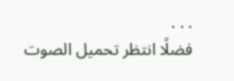. . .
فضلًا انتظر تحميل الصوت